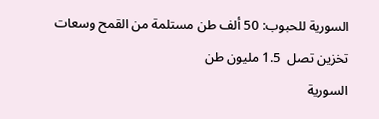السورية للحبوب: 50 ألف طن مستلمة من القمح وسعات تخزين تصل  1.5 مليون طن
السورية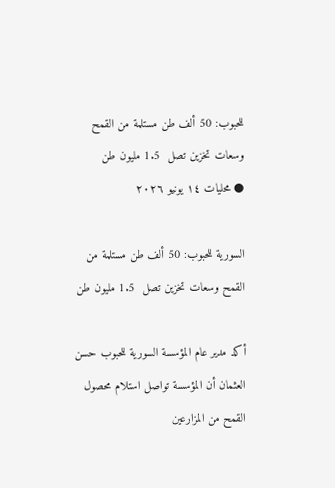للحبوب: 50 ألف طن مستلمة من القمح وسعات تخزين تصل  1.5 مليون طن
● محليات ١٤ يونيو ٢٠٢٦

السورية للحبوب: 50 ألف طن مستلمة من القمح وسعات تخزين تصل  1.5 مليون طن

أكد مدير عام المؤسسة السورية للحبوب حسن العثمان أن المؤسسة تواصل استلام محصول القمح من المزارعين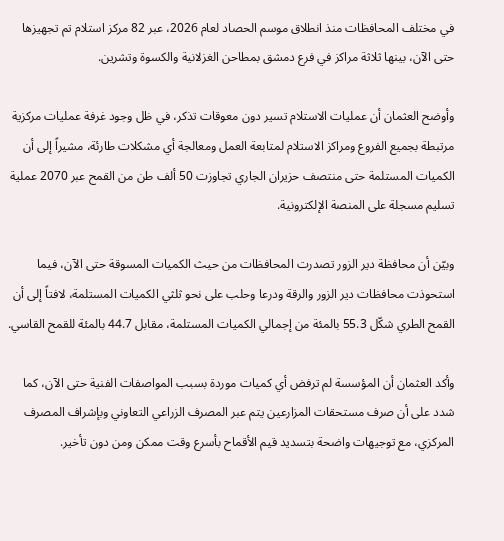في مختلف المحافظات منذ انطلاق موسم الحصاد لعام 2026، عبر 82 مركز استلام تم تجهيزها حتى الآن، بينها ثلاثة مراكز في فرع دمشق بمطاحن الغزلانية والكسوة وتشرين.

وأوضح العثمان أن عمليات الاستلام تسير دون معوقات تذكر، في ظل وجود غرفة عمليات مركزية مرتبطة بجميع الفروع ومراكز الاستلام لمتابعة العمل ومعالجة أي مشكلات طارئة، مشيراً إلى أن الكميات المستلمة حتى منتصف حزيران الجاري تجاوزت 50 ألف طن من القمح عبر 2070 عملية تسليم مسجلة على المنصة الإلكترونية.

وبيّن أن محافظة دير الزور تصدرت المحافظات من حيث الكميات المسوقة حتى الآن، فيما استحوذت محافظات دير الزور والرقة ودرعا وحلب على نحو ثلثي الكميات المستلمة، لافتاً إلى أن القمح الطري شكّل 55.3 بالمئة من إجمالي الكميات المستلمة، مقابل 44.7 بالمئة للقمح القاسي.

وأكد العثمان أن المؤسسة لم ترفض أي كميات موردة بسبب المواصفات الفنية حتى الآن، كما شدد على أن صرف مستحقات المزارعين يتم عبر المصرف الزراعي التعاوني وبإشراف المصرف المركزي، مع توجيهات واضحة بتسديد قيم الأقماح بأسرع وقت ممكن ومن دون تأخير.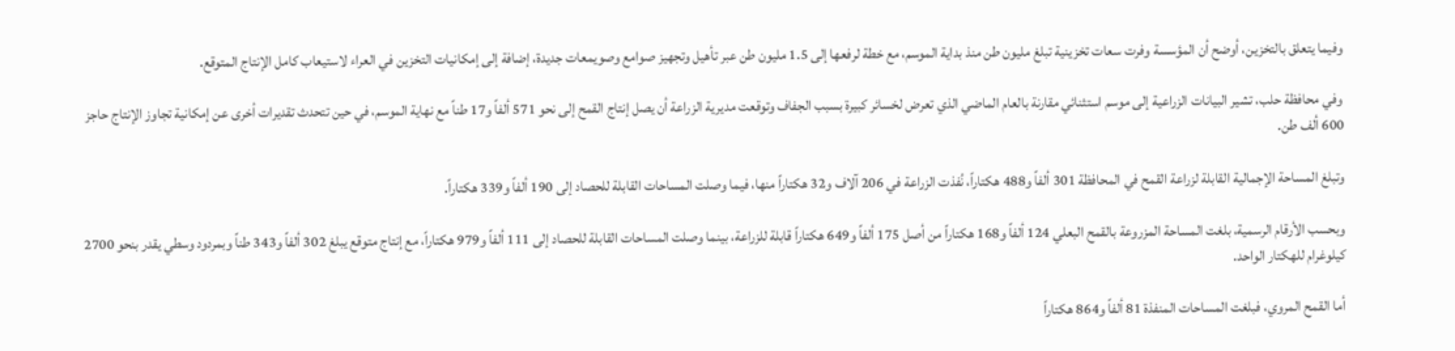وفيما يتعلق بالتخزين، أوضح أن المؤسسة وفرت سعات تخزينية تبلغ مليون طن منذ بداية الموسم، مع خطة لرفعها إلى 1.5 مليون طن عبر تأهيل وتجهيز صوامع وصويمعات جديدة، إضافة إلى إمكانيات التخزين في العراء لاستيعاب كامل الإنتاج المتوقع.

وفي محافظة حلب، تشير البيانات الزراعية إلى موسم استثنائي مقارنة بالعام الماضي الذي تعرض لخسائر كبيرة بسبب الجفاف وتوقعت مديرية الزراعة أن يصل إنتاج القمح إلى نحو 571 ألفاً و17 طناً مع نهاية الموسم، في حين تتحدث تقديرات أخرى عن إمكانية تجاوز الإنتاج حاجز 600 ألف طن.

وتبلغ المساحة الإجمالية القابلة لزراعة القمح في المحافظة 301 ألفاً و488 هكتاراً، نُفذت الزراعة في 206 آلاف و32 هكتاراً منها، فيما وصلت المساحات القابلة للحصاد إلى 190 ألفاً و339 هكتاراً.

وبحسب الأرقام الرسمية، بلغت المساحة المزروعة بالقمح البعلي 124 ألفاً و168 هكتاراً من أصل 175 ألفاً و649 هكتاراً قابلة للزراعة، بينما وصلت المساحات القابلة للحصاد إلى 111 ألفاً و979 هكتاراً، مع إنتاج متوقع يبلغ 302 ألفاً و343 طناً وبمردود وسطي يقدر بنحو 2700 كيلوغرام للهكتار الواحد.

أما القمح المروي، فبلغت المساحات المنفذة 81 ألفاً و864 هكتاراً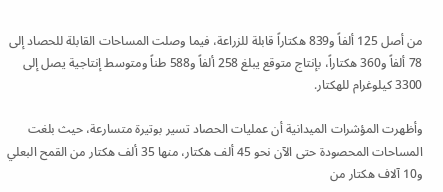من أصل 125 ألفاً و839 هكتاراً قابلة للزراعة، فيما وصلت المساحات القابلة للحصاد إلى 78 ألفاً و360 هكتاراً، بإنتاج متوقع يبلغ 258 ألفاً و588 طناً ومتوسط إنتاجية يصل إلى 3300 كيلوغرام للهكتار.

وأظهرت المؤشرات الميدانية أن عمليات الحصاد تسير بوتيرة متسارعة، حيث بلغت المساحات المحصودة حتى الآن نحو 45 ألف هكتار، منها 35 ألف هكتار من القمح البعلي و10 آلاف هكتار من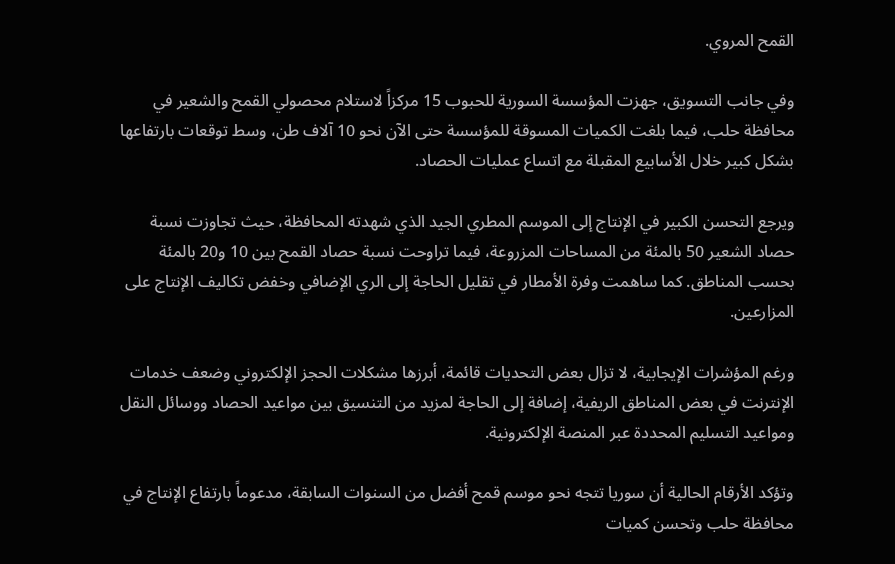القمح المروي.

وفي جانب التسويق، جهزت المؤسسة السورية للحبوب 15 مركزاً لاستلام محصولي القمح والشعير في محافظة حلب، فيما بلغت الكميات المسوقة للمؤسسة حتى الآن نحو 10 آلاف طن، وسط توقعات بارتفاعها بشكل كبير خلال الأسابيع المقبلة مع اتساع عمليات الحصاد.

ويرجع التحسن الكبير في الإنتاج إلى الموسم المطري الجيد الذي شهدته المحافظة، حيث تجاوزت نسبة حصاد الشعير 50 بالمئة من المساحات المزروعة، فيما تراوحت نسبة حصاد القمح بين 10 و20 بالمئة بحسب المناطق. كما ساهمت وفرة الأمطار في تقليل الحاجة إلى الري الإضافي وخفض تكاليف الإنتاج على المزارعين.

ورغم المؤشرات الإيجابية، لا تزال بعض التحديات قائمة، أبرزها مشكلات الحجز الإلكتروني وضعف خدمات الإنترنت في بعض المناطق الريفية، إضافة إلى الحاجة لمزيد من التنسيق بين مواعيد الحصاد ووسائل النقل ومواعيد التسليم المحددة عبر المنصة الإلكترونية.

وتؤكد الأرقام الحالية أن سوريا تتجه نحو موسم قمح أفضل من السنوات السابقة، مدعوماً بارتفاع الإنتاج في محافظة حلب وتحسن كميات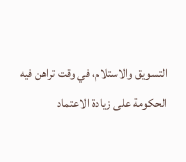التسويق والاستلام، في وقت تراهن فيه الحكومة على زيادة الاعتماد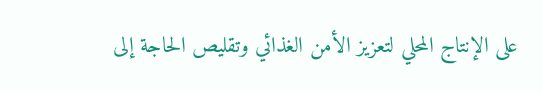على الإنتاج المحلي لتعزيز الأمن الغذائي وتقليص الحاجة إلى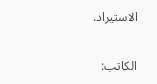الاستيراد.

الكاتب: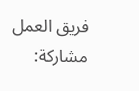فريق العمل
مشاركة: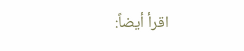اقرأ أيضاً: